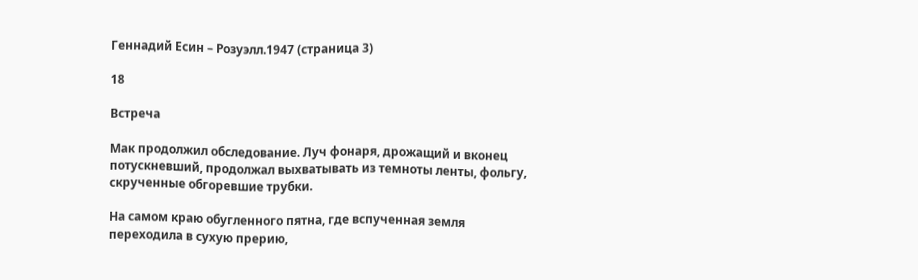Геннадий Есин – Розуэлл.1947 (страница 3)

18

Встреча

Мак продолжил обследование. Луч фонаря, дрожащий и вконец потускневший, продолжал выхватывать из темноты ленты, фольгу, скрученные обгоревшие трубки.

На самом краю обугленного пятна, где вспученная земля переходила в сухую прерию,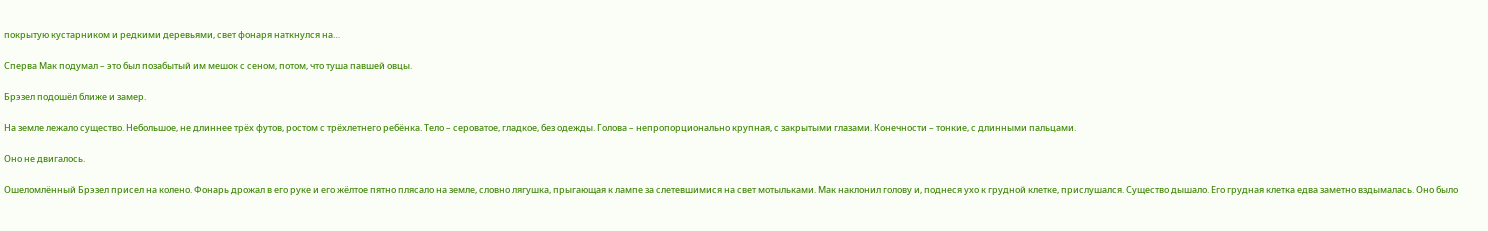покрытую кустарником и редкими деревьями, свет фонаря наткнулся на…

Сперва Мак подумал – это был позабытый им мешок с сеном, потом, что туша павшей овцы.

Брэзел подошёл ближе и замер.

На земле лежало существо. Небольшое, не длиннее трёх футов, ростом с трёхлетнего ребёнка. Тело – сероватое, гладкое, без одежды. Голова – непропорционально крупная, с закрытыми глазами. Конечности – тонкие, с длинными пальцами.

Оно не двигалось.

Ошеломлённый Брэзел присел на колено. Фонарь дрожал в его руке и его жёлтое пятно плясало на земле, словно лягушка, прыгающая к лампе за слетевшимися на свет мотыльками. Мак наклонил голову и, поднеся ухо к грудной клетке, прислушался. Существо дышало. Его грудная клетка едва заметно вздымалась. Оно было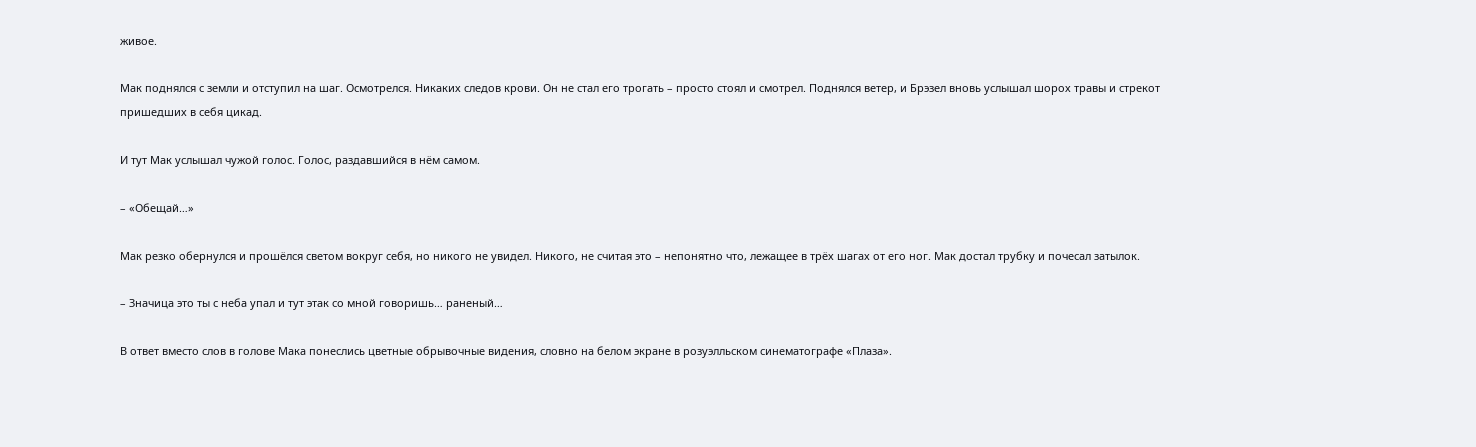живое.

Мак поднялся с земли и отступил на шаг. Осмотрелся. Никаких следов крови. Он не стал его трогать – просто стоял и смотрел. Поднялся ветер, и Брэзел вновь услышал шорох травы и стрекот пришедших в себя цикад.

И тут Мак услышал чужой голос. Голос, раздавшийся в нём самом.

– «Обещай…»

Мак резко обернулся и прошёлся светом вокруг себя, но никого не увидел. Никого, не считая это – непонятно что, лежащее в трёх шагах от его ног. Мак достал трубку и почесал затылок.

– Значица это ты с неба упал и тут этак со мной говоришь… раненый…

В ответ вместо слов в голове Мака понеслись цветные обрывочные видения, словно на белом экране в розуэлльском синематографе «Плаза».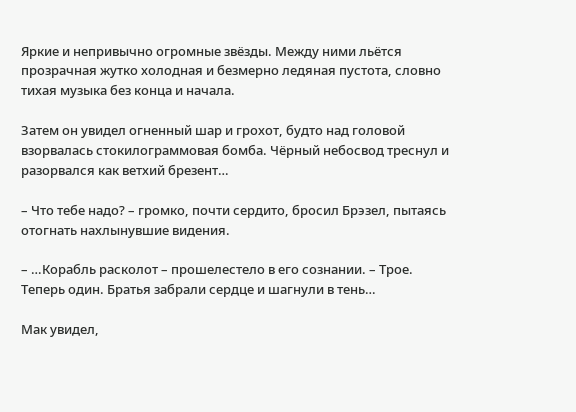Яркие и непривычно огромные звёзды. Между ними льётся прозрачная жутко холодная и безмерно ледяная пустота, словно тихая музыка без конца и начала.

Затем он увидел огненный шар и грохот, будто над головой взорвалась стокилограммовая бомба. Чёрный небосвод треснул и разорвался как ветхий брезент…

– Что тебе надо? – громко, почти сердито, бросил Брэзел, пытаясь отогнать нахлынувшие видения.

– …Корабль расколот – прошелестело в его сознании. – Трое. Теперь один. Братья забрали сердце и шагнули в тень…

Мак увидел,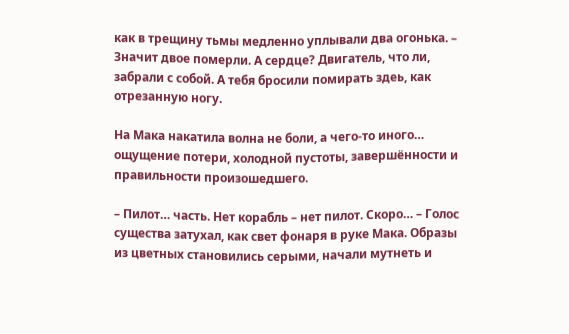как в трещину тьмы медленно уплывали два огонька. – Значит двое померли. А сердце? Двигатель, что ли, забрали с собой. А тебя бросили помирать здеь, как отрезанную ногу.

На Мака накатила волна не боли, а чего-то иного… ощущение потери, холодной пустоты, завершённости и правильности произошедшего.

– Пилот… часть. Нет корабль – нет пилот. Скоро… – Голос существа затухал, как свет фонаря в руке Мака. Образы из цветных становились серыми, начали мутнеть и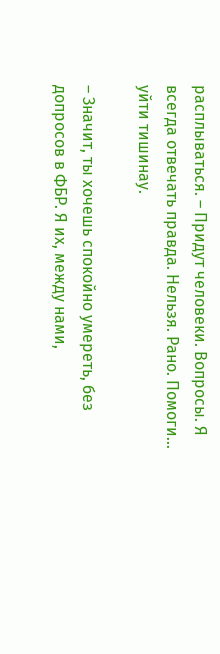расплываться. – Придут человеки. Вопросы. Я всегда отвечать правда. Нельзя. Рано. Помоги… уйти тишинау.

– Значит, ты хочешь спокойно умереть, без допросов в ФБР. Я их, между нами,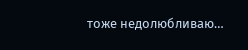тоже недолюбливаю…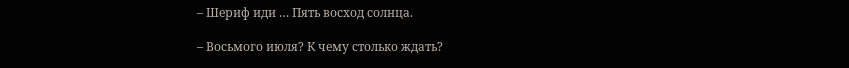– Шериф иди … Пять восход солнца.

– Восьмого июля? К чему столько ждать?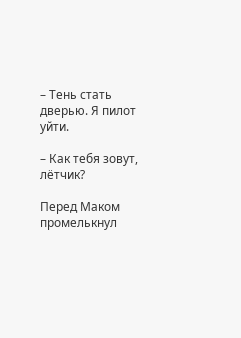– Тень стать дверью. Я пилот уйти.

– Как тебя зовут, лётчик?

Перед Маком промелькнул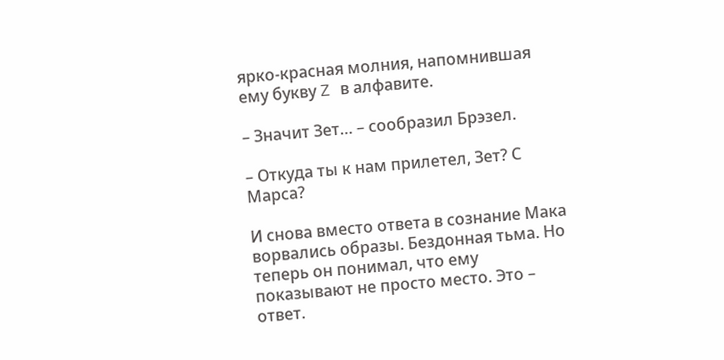ярко-красная молния, напомнившая ему букву Z в алфавите.

– Значит Зет… – сообразил Брэзел.

– Откуда ты к нам прилетел, Зет? С Марса?

И снова вместо ответа в сознание Мака ворвались образы. Бездонная тьма. Но теперь он понимал, что ему показывают не просто место. Это – ответ.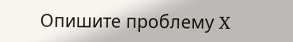Опишите проблему X